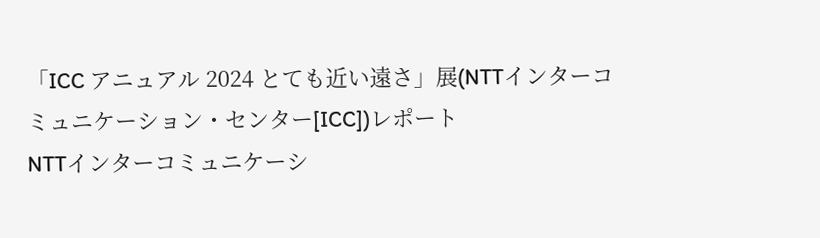「ICC アニュアル 2024 とても近い遠さ」展(NTTインターコミュニケーション・センター[ICC])レポート
NTTインターコミュニケーシ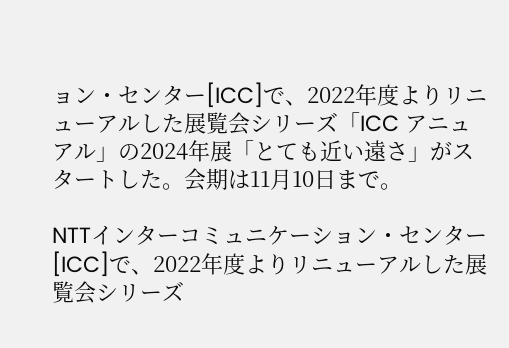ョン・センター[ICC]で、2022年度よりリニューアルした展覧会シリーズ「ICC アニュアル」の2024年展「とても近い遠さ」がスタートした。会期は11月10日まで。

NTTインターコミュニケーション・センター[ICC]で、2022年度よりリニューアルした展覧会シリーズ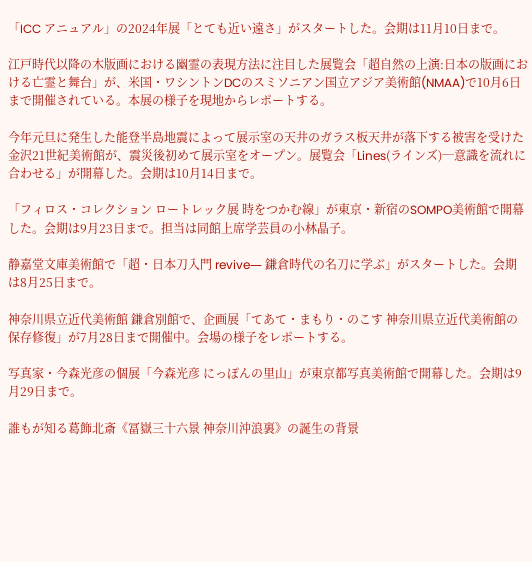「ICC アニュアル」の2024年展「とても近い遠さ」がスタートした。会期は11月10日まで。

江戸時代以降の木版画における幽霊の表現方法に注目した展覧会「超自然の上演:日本の版画における亡霊と舞台」が、米国・ワシントンDCのスミソニアン国立アジア美術館(NMAA)で10月6日まで開催されている。本展の様子を現地からレポートする。

今年元旦に発生した能登半島地震によって展示室の天井のガラス板天井が落下する被害を受けた金沢21世紀美術館が、震災後初めて展示室をオープン。展覧会「Lines(ラインズ)─意識を流れに合わせる」が開幕した。会期は10月14日まで。

「フィロス・コレクション ロートレック展 時をつかむ線」が東京・新宿のSOMPO美術館で開幕した。会期は9月23日まで。担当は同館上席学芸員の小林晶子。

静嘉堂文庫美術館で「超・日本刀入門 revive― 鎌倉時代の名刀に学ぶ」がスタートした。会期は8月25日まで。

神奈川県立近代美術館 鎌倉別館で、企画展「てあて・まもり・のこす 神奈川県立近代美術館の保存修復」が7月28日まで開催中。会場の様子をレポートする。

写真家・今森光彦の個展「今森光彦 にっぽんの里山」が東京都写真美術館で開幕した。会期は9月29日まで。

誰もが知る葛飾北斎《冨嶽三十六景 神奈川沖浪裏》の誕生の背景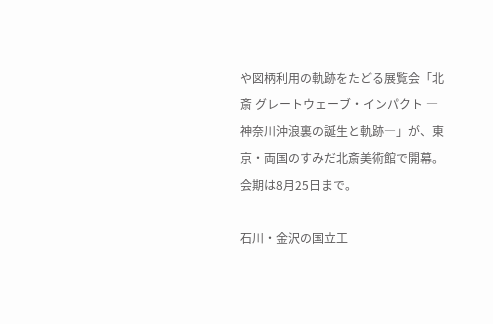や図柄利用の軌跡をたどる展覧会「北斎 グレートウェーブ・インパクト ―神奈川沖浪裏の誕生と軌跡―」が、東京・両国のすみだ北斎美術館で開幕。会期は8月25日まで。

石川・金沢の国立工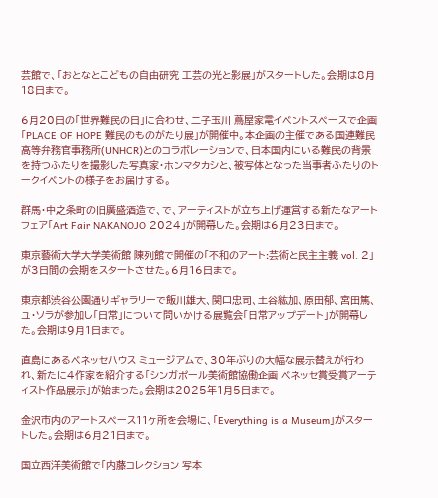芸館で、「おとなとこどもの自由研究 工芸の光と影展」がスタートした。会期は8月18日まで。

6月20日の「世界難民の日」に合わせ、二子玉川 蔦屋家電イベントスペースで企画「PLACE OF HOPE 難民のものがたり展」が開催中。本企画の主催である国連難民高等弁務官事務所(UNHCR)とのコラボレーションで、日本国内にいる難民の背景を持つふたりを撮影した写真家・ホンマタカシと、被写体となった当事者ふたりのトークイベントの様子をお届けする。

群馬・中之条町の旧廣盛酒造で、で、アーティストが立ち上げ運営する新たなアートフェア「Art Fair NAKANOJO 2024」が開幕した。会期は6月23日まで。

東京藝術大学大学美術館 陳列館で開催の「不和のアート:芸術と民主主義 vol. 2」が3日間の会期をスタートさせた。6月16日まで。

東京都渋谷公園通りギャラリーで飯川雄大、関口忠司、土谷紘加、原田郁、宮田篤、ユ・ソラが参加し「日常」について問いかける展覧会「⽇常アップデート」が開幕した。会期は9月1日まで。

直島にあるベネッセハウス ミュージアムで、30年ぶりの大幅な展示替えが行われ、新たに4作家を紹介する「シンガポール美術館協働企画 ベネッセ賞受賞アーティスト作品展示」が始まった。会期は2025年1月5日まで。

金沢市内のアートスペース11ヶ所を会場に、「Everything is a Museum」がスタートした。会期は6月21日まで。

国立西洋美術館で「内藤コレクション 写本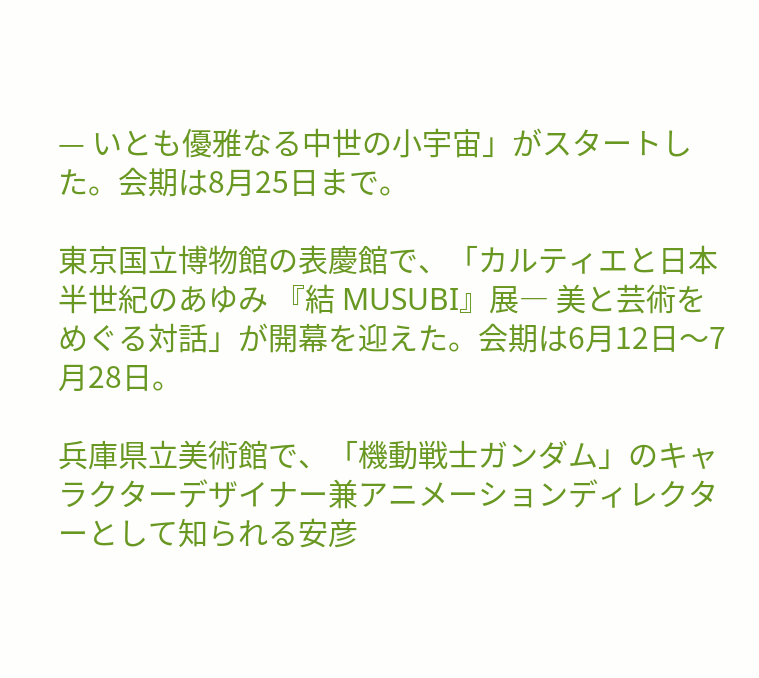— いとも優雅なる中世の小宇宙」がスタートした。会期は8月25日まで。

東京国立博物館の表慶館で、「カルティエと日本 半世紀のあゆみ 『結 MUSUBI』展― 美と芸術をめぐる対話」が開幕を迎えた。会期は6月12日〜7月28日。

兵庫県立美術館で、「機動戦士ガンダム」のキャラクターデザイナー兼アニメーションディレクターとして知られる安彦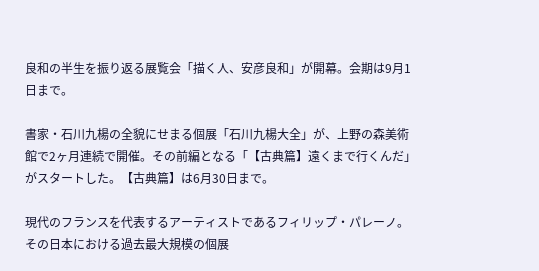良和の半生を振り返る展覧会「描く人、安彦良和」が開幕。会期は9月1日まで。

書家・石川九楊の全貌にせまる個展「石川九楊大全」が、上野の森美術館で2ヶ月連続で開催。その前編となる「【古典篇】遠くまで行くんだ」がスタートした。【古典篇】は6月30日まで。

現代のフランスを代表するアーティストであるフィリップ・パレーノ。その日本における過去最大規模の個展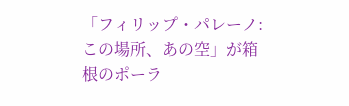「フィリップ・パレーノ:この場所、あの空」が箱根のポーラ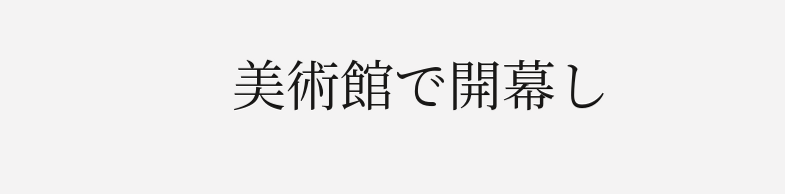美術館で開幕し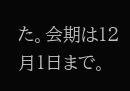た。会期は12月1日まで。